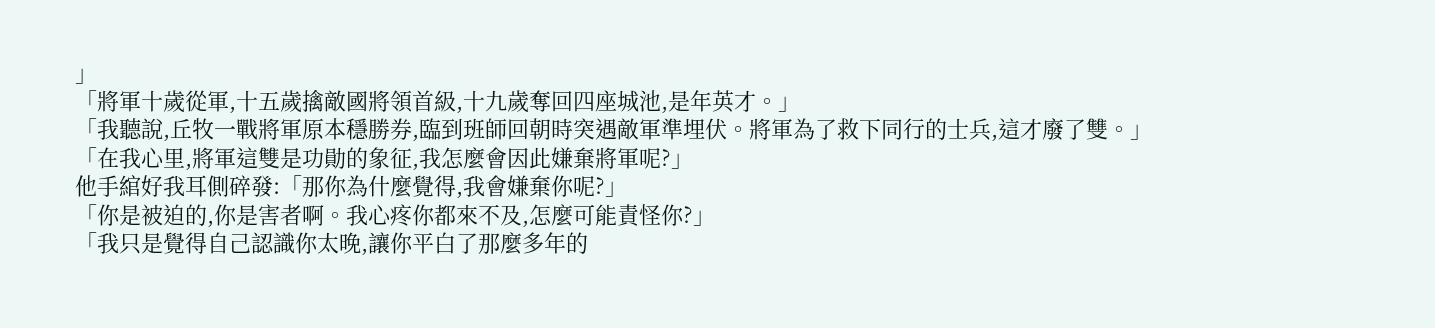」
「將軍十歲從軍,十五歲擒敵國將領首級,十九歲奪回四座城池,是年英才。」
「我聽說,丘牧一戰將軍原本穩勝券,臨到班師回朝時突遇敵軍準埋伏。將軍為了救下同行的士兵,這才廢了雙。」
「在我心里,將軍這雙是功勛的象征,我怎麼會因此嫌棄將軍呢?」
他手綰好我耳側碎發:「那你為什麼覺得,我會嫌棄你呢?」
「你是被迫的,你是害者啊。我心疼你都來不及,怎麼可能責怪你?」
「我只是覺得自己認識你太晚,讓你平白了那麼多年的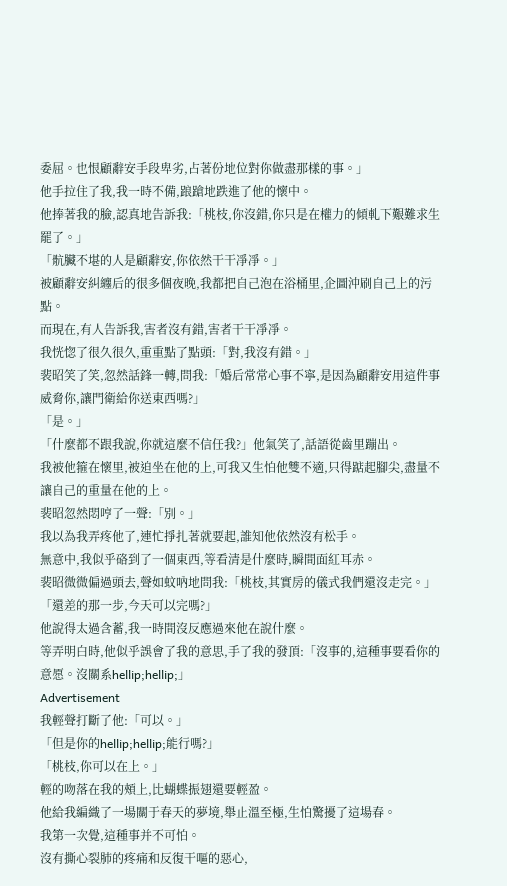委屈。也恨顧辭安手段卑劣,占著份地位對你做盡那樣的事。」
他手拉住了我,我一時不備,踉蹌地跌進了他的懷中。
他捧著我的臉,認真地告訴我:「桃枝,你沒錯,你只是在權力的傾軋下艱難求生罷了。」
「骯臟不堪的人是顧辭安,你依然干干凈凈。」
被顧辭安糾纏后的很多個夜晚,我都把自己泡在浴桶里,企圖沖刷自己上的污點。
而現在,有人告訴我,害者沒有錯,害者干干凈凈。
我恍惚了很久很久,重重點了點頭:「對,我沒有錯。」
裴昭笑了笑,忽然話鋒一轉,問我:「婚后常常心事不寧,是因為顧辭安用這件事威脅你,讓門衛給你送東西嗎?」
「是。」
「什麼都不跟我說,你就這麼不信任我?」他氣笑了,話語從齒里蹦出。
我被他箍在懷里,被迫坐在他的上,可我又生怕他雙不適,只得踮起腳尖,盡量不讓自己的重量在他的上。
裴昭忽然悶哼了一聲:「別。」
我以為我弄疼他了,連忙掙扎著就要起,誰知他依然沒有松手。
無意中,我似乎硌到了一個東西,等看清是什麼時,瞬間面紅耳赤。
裴昭微微偏過頭去,聲如蚊吶地問我:「桃枝,其實房的儀式我們還沒走完。」
「還差的那一步,今天可以完嗎?」
他說得太過含蓄,我一時間沒反應過來他在說什麼。
等弄明白時,他似乎誤會了我的意思,手了我的發頂:「沒事的,這種事要看你的意愿。沒關系hellip;hellip;」
Advertisement
我輕聲打斷了他:「可以。」
「但是你的hellip;hellip;能行嗎?」
「桃枝,你可以在上。」
輕的吻落在我的頰上,比蝴蝶振翅還要輕盈。
他給我編織了一場關于春天的夢境,舉止溫至極,生怕驚擾了這場春。
我第一次覺,這種事并不可怕。
沒有撕心裂肺的疼痛和反復干嘔的惡心,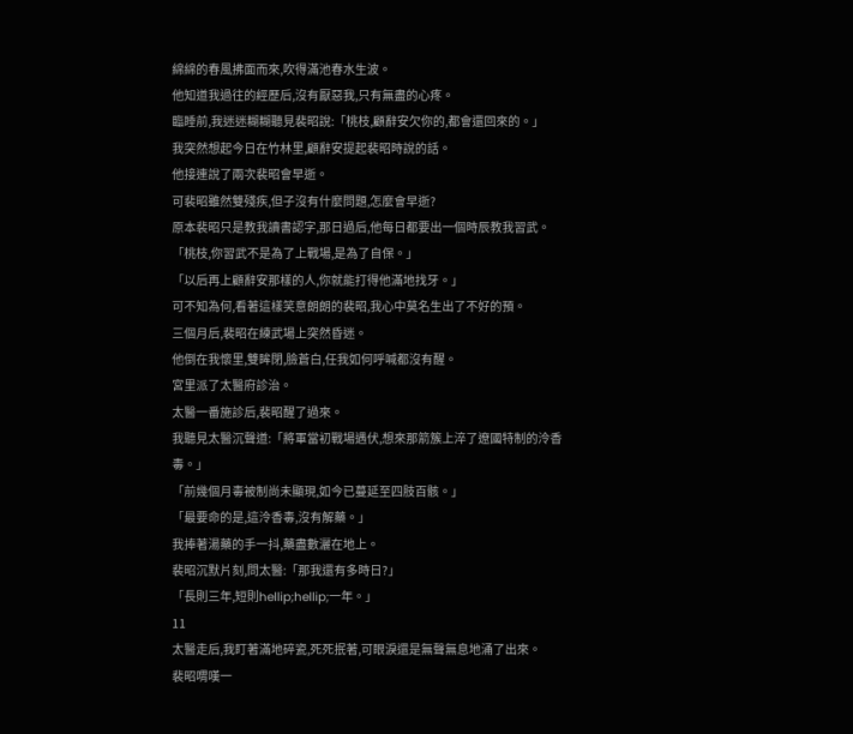綿綿的春風拂面而來,吹得滿池春水生波。
他知道我過往的經歷后,沒有厭惡我,只有無盡的心疼。
臨睡前,我迷迷糊糊聽見裴昭說:「桃枝,顧辭安欠你的,都會還回來的。」
我突然想起今日在竹林里,顧辭安提起裴昭時說的話。
他接連說了兩次裴昭會早逝。
可裴昭雖然雙殘疾,但子沒有什麼問題,怎麼會早逝?
原本裴昭只是教我讀書認字,那日過后,他每日都要出一個時辰教我習武。
「桃枝,你習武不是為了上戰場,是為了自保。」
「以后再上顧辭安那樣的人,你就能打得他滿地找牙。」
可不知為何,看著這樣笑意朗朗的裴昭,我心中莫名生出了不好的預。
三個月后,裴昭在練武場上突然昏迷。
他倒在我懷里,雙眸閉,臉蒼白,任我如何呼喊都沒有醒。
宮里派了太醫府診治。
太醫一番施診后,裴昭醒了過來。
我聽見太醫沉聲道:「將軍當初戰場遇伏,想來那箭簇上淬了遼國特制的泠香毒。」
「前幾個月毒被制尚未顯現,如今已蔓延至四肢百骸。」
「最要命的是,這泠香毒,沒有解藥。」
我捧著湯藥的手一抖,藥盡數灑在地上。
裴昭沉默片刻,問太醫:「那我還有多時日?」
「長則三年,短則hellip;hellip;一年。」
11
太醫走后,我盯著滿地碎瓷,死死抿著,可眼淚還是無聲無息地涌了出來。
裴昭喟嘆一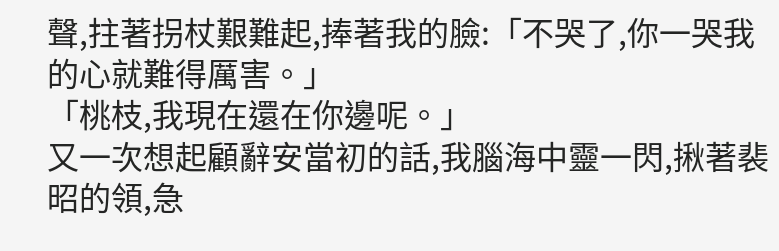聲,拄著拐杖艱難起,捧著我的臉:「不哭了,你一哭我的心就難得厲害。」
「桃枝,我現在還在你邊呢。」
又一次想起顧辭安當初的話,我腦海中靈一閃,揪著裴昭的領,急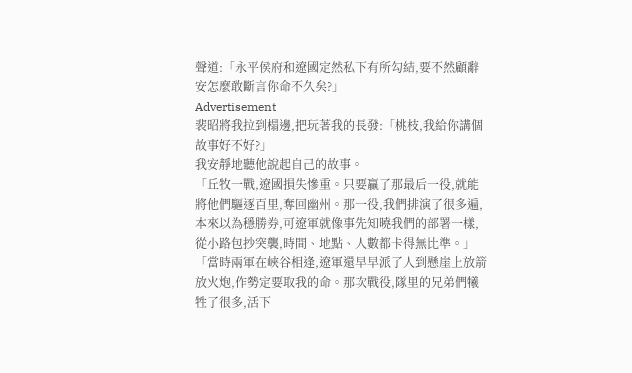聲道:「永平侯府和遼國定然私下有所勾結,要不然顧辭安怎麼敢斷言你命不久矣?」
Advertisement
裴昭將我拉到榻邊,把玩著我的長發:「桃枝,我給你講個故事好不好?」
我安靜地聽他說起自己的故事。
「丘牧一戰,遼國損失慘重。只要贏了那最后一役,就能將他們驅逐百里,奪回幽州。那一役,我們排演了很多遍,本來以為穩勝券,可遼軍就像事先知曉我們的部署一樣,從小路包抄突襲,時間、地點、人數都卡得無比準。」
「當時兩軍在峽谷相逢,遼軍還早早派了人到懸崖上放箭放火炮,作勢定要取我的命。那次戰役,隊里的兄弟們犧牲了很多,活下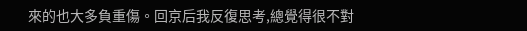來的也大多負重傷。回京后我反復思考,總覺得很不對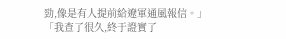勁,像是有人提前給遼軍通風報信。」
「我查了很久,終于證實了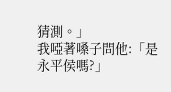猜測。」
我啞著嗓子問他:「是永平侯嗎?」